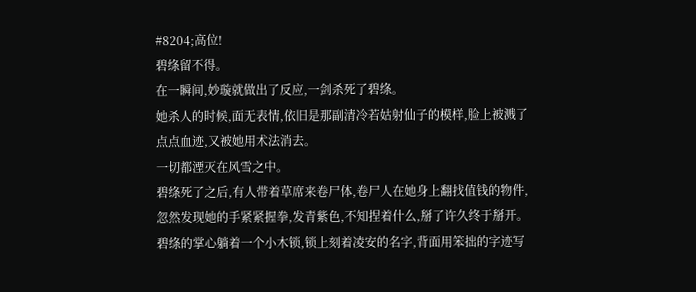#8204;高位!
碧绦留不得。
在一瞬间,妙璇就做出了反应,一剑杀死了碧绦。
她杀人的时候,面无表情,依旧是那副清冷若姑射仙子的模样,脸上被溅了点点血迹,又被她用术法消去。
一切都湮灭在风雪之中。
碧绦死了之后,有人带着草席来卷尸体,卷尸人在她身上翻找值钱的物件,忽然发现她的手紧紧握拳,发青紫色,不知捏着什么,掰了许久终于掰开。
碧绦的掌心躺着一个小木锁,锁上刻着凌安的名字,背面用笨拙的字迹写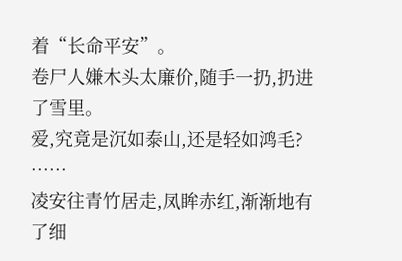着“长命平安”。
卷尸人嫌木头太廉价,随手一扔,扔进了雪里。
爱,究竟是沉如泰山,还是轻如鸿毛?
……
凌安往青竹居走,凤眸赤红,渐渐地有了细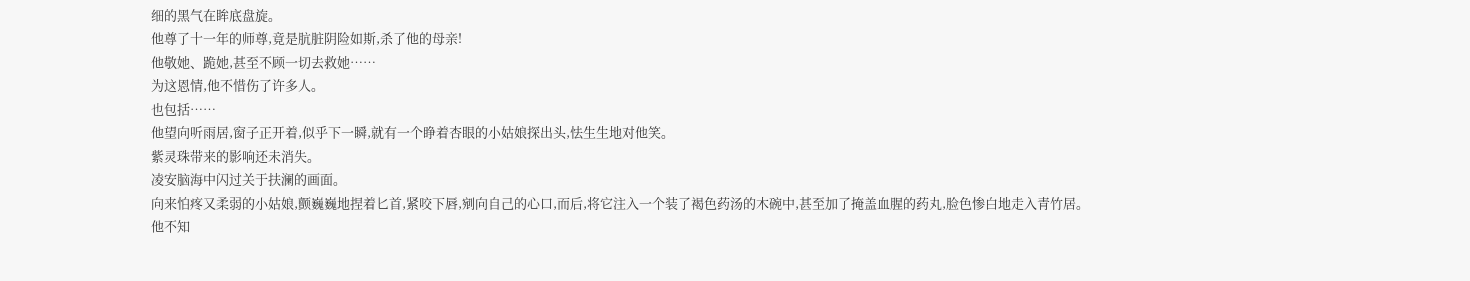细的黑气在眸底盘旋。
他尊了十一年的师尊,竟是肮脏阴险如斯,杀了他的母亲!
他敬她、跪她,甚至不顾一切去救她……
为这恩情,他不惜伤了许多人。
也包括……
他望向听雨居,窗子正开着,似乎下一瞬,就有一个睁着杏眼的小姑娘探出头,怯生生地对他笑。
紫灵珠带来的影响还未消失。
凌安脑海中闪过关于扶澜的画面。
向来怕疼又柔弱的小姑娘,颤巍巍地捏着匕首,紧咬下唇,剜向自己的心口,而后,将它注入一个装了褐色药汤的木碗中,甚至加了掩盖血腥的药丸,脸色惨白地走入青竹居。
他不知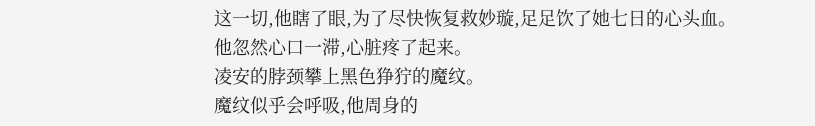这一切,他瞎了眼,为了尽快恢复救妙璇,足足饮了她七日的心头血。
他忽然心口一滞,心脏疼了起来。
凌安的脖颈攀上黑色狰狞的魔纹。
魔纹似乎会呼吸,他周身的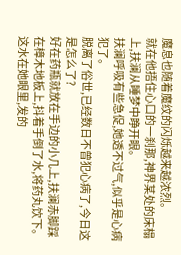魔息也随着魔纹的闪烁越来越浓烈。
就在他捂住心口的一刹那,神界某处的床榻上,扶澜从睡梦中睁开眼。
扶澜呼吸有些急促,她透不过气,似乎是心病犯了。
脱离了俗世,已经数日不曾犯心病了,今日这是怎么了?
好在药瓶就放在手边的小几上,扶澜赤脚踩在樟木地板上,抖着手倒了水,将药丸饮下。
这水在她眼里,发的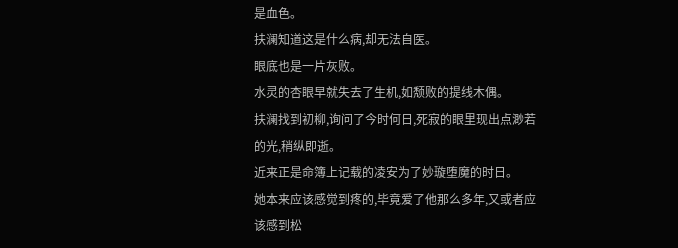是血色。
扶澜知道这是什么病,却无法自医。
眼底也是一片灰败。
水灵的杏眼早就失去了生机,如颓败的提线木偶。
扶澜找到初柳,询问了今时何日,死寂的眼里现出点渺若的光,稍纵即逝。
近来正是命簿上记载的凌安为了妙璇堕魔的时日。
她本来应该感觉到疼的,毕竟爱了他那么多年,又或者应该感到松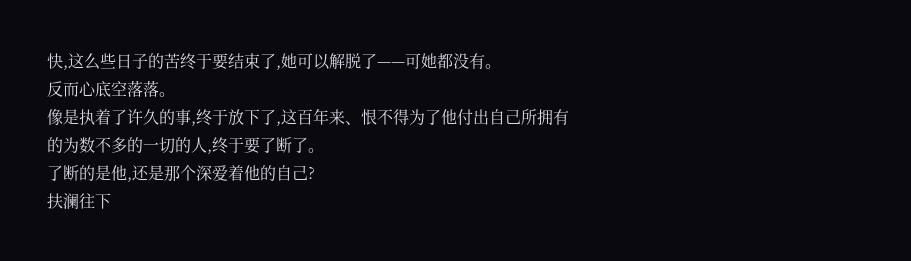快,这么些日子的苦终于要结束了,她可以解脱了——可她都没有。
反而心底空落落。
像是执着了许久的事,终于放下了,这百年来、恨不得为了他付出自己所拥有的为数不多的一切的人,终于要了断了。
了断的是他,还是那个深爱着他的自己?
扶澜往下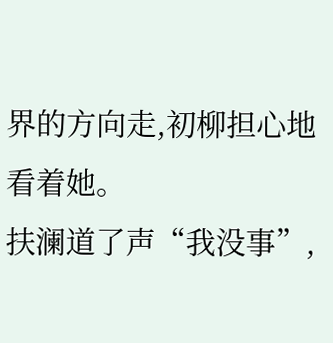界的方向走,初柳担心地看着她。
扶澜道了声“我没事”,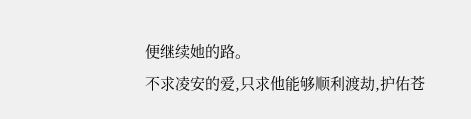便继续她的路。
不求凌安的爱,只求他能够顺利渡劫,护佑苍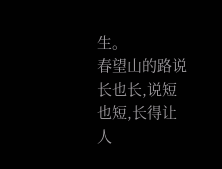生。
春望山的路说长也长,说短也短,长得让人